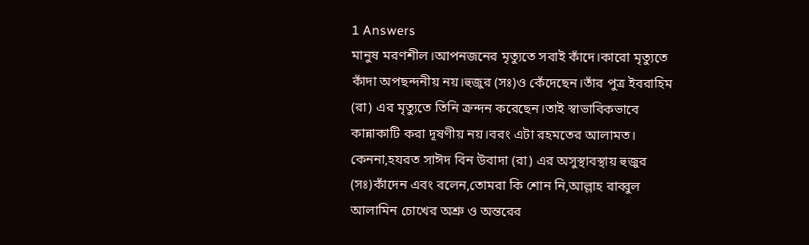1 Answers
মানুষ মরণশীল।আপনজনের মৃত্যুতে সবাই কাঁদে।কারো মৃত্যুতে কাঁদা অপছন্দনীয় নয়।হুজুর (সঃ)ও কেঁদেছেন।তাঁর পুত্র ইবরাহিম (রা) এর মৃত্যুতে তিনি ক্রন্দন করেছেন।তাই স্বাভাবিকভাবে কান্নাকাটি করা দূষণীয় নয়।বরং এটা রহমতের আলামত। কেননা,হযরত সাঈদ বিন উবাদা (রা) এর অসুস্থাবস্থায় হুজুর (সঃ)কাঁদেন এবং বলেন,তোমরা কি শোন নি,আল্লাহ রাব্বুল আলামিন চোখের অশ্রু ও অন্তরের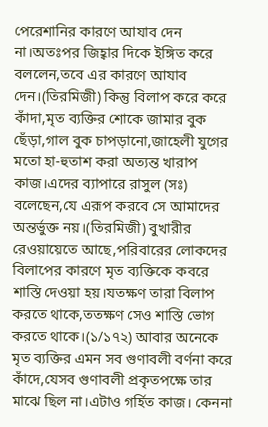পেরেশানির কারণে আযাব দেন না।অতঃপর জিহ্বার দিকে ইঙ্গিত করে বললেন,তবে এর কারণে আযাব দেন।(তিরমিজী) কিন্তু বিলাপ করে করে কাঁদা,মৃত ব্যক্তির শোকে জামার বুক ছেঁড়া,গাল বুক চাপড়ানো,জাহেলী যুগের মতো হা-হুতাশ করা অত্যন্ত খারাপ কাজ।এদের ব্যাপারে রাসুল (সঃ) বলেছেন,যে এরূপ করবে সে আমাদের অন্তর্ভুক্ত নয়।(তিরমিজী) বুখারীর রেওয়ায়েতে আছে,পরিবারের লোকদের বিলাপের কারণে মৃত ব্যক্তিকে কবরে শাস্তি দেওয়া হয়।যতক্ষণ তারা বিলাপ করতে থাকে,ততক্ষণ সেও শাস্তি ভোগ করতে থাকে।(১/১৭২) আবার অনেকে মৃত ব্যক্তির এমন সব গুণাবলী বর্ণনা করে কাঁদে,যেসব গুণাবলী প্রকৃতপক্ষে তার মাঝে ছিল না।এটাও গর্হিত কাজ। কেননা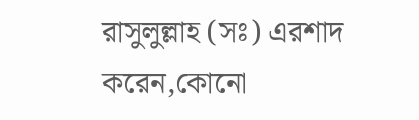রাসুলুল্লাহ (সঃ) এরশাদ করেন,কোনো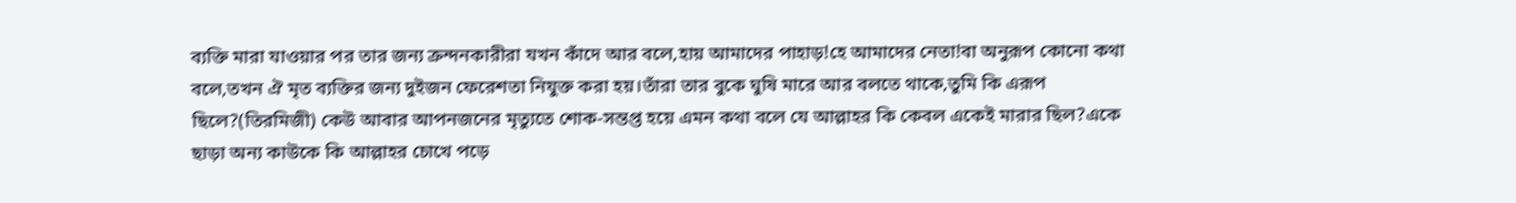ব্যক্তি মারা যাওয়ার পর তার জন্য ক্রন্দনকারীরা যখন কাঁদে আর বলে,হায় আমাদের পাহাড়!হে আমাদের নেতা!বা অনুরূপ কোনো কথা বলে,তখন ঐ মৃত ব্যক্তির জন্য দুইজন ফেরেশতা নিযুক্ত করা হয়।তাঁরা তার বুকে ঘুষি মারে আর বলতে থাকে,তুমি কি এরূপ ছিলে?(তিরমিজী) কেউ আবার আপনজনের মৃত্যুতে শোক-সন্তপ্ত হয়ে এমন কথা বলে যে আল্লাহর কি কেবল একেই মারার ছিল?একে ছাড়া অন্য কাউকে কি আল্লাহর চোখে পড়ে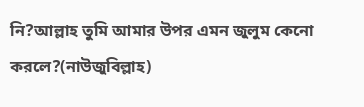নি?আল্লাহ তুমি আমার উপর এমন জুলুম কেনো করলে?(নাউজুবিল্লাহ)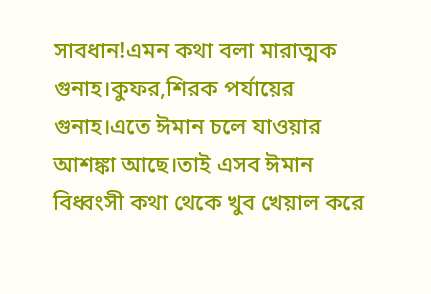সাবধান!এমন কথা বলা মারাত্মক গুনাহ।কুফর,শিরক পর্যায়ের গুনাহ।এতে ঈমান চলে যাওয়ার আশঙ্কা আছে।তাই এসব ঈমান বিধ্বংসী কথা থেকে খুব খেয়াল করে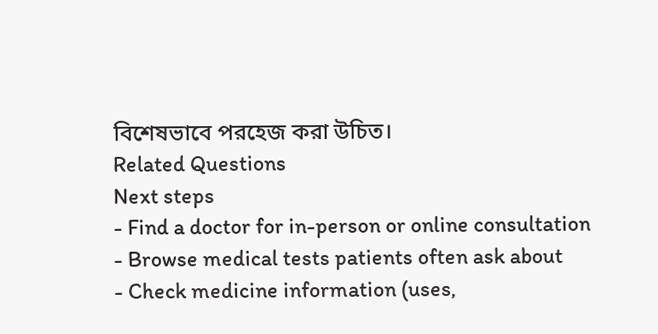বিশেষভাবে পরহেজ করা উচিত।
Related Questions
Next steps
- Find a doctor for in-person or online consultation
- Browse medical tests patients often ask about
- Check medicine information (uses,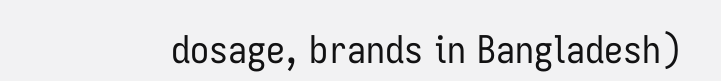dosage, brands in Bangladesh)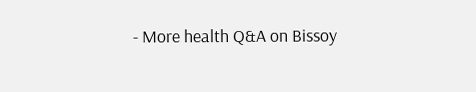- More health Q&A on Bissoy